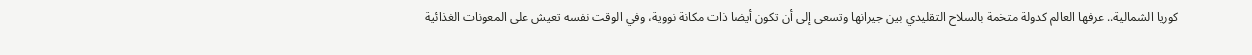كوريا الشمالية.. عرفها العالم كدولة متخمة بالسلاح التقليدي بين جيرانها وتسعى إلى أن تكون أيضا ذات مكانة نووية، وفي الوقت نفسه تعيش على المعونات الغذائية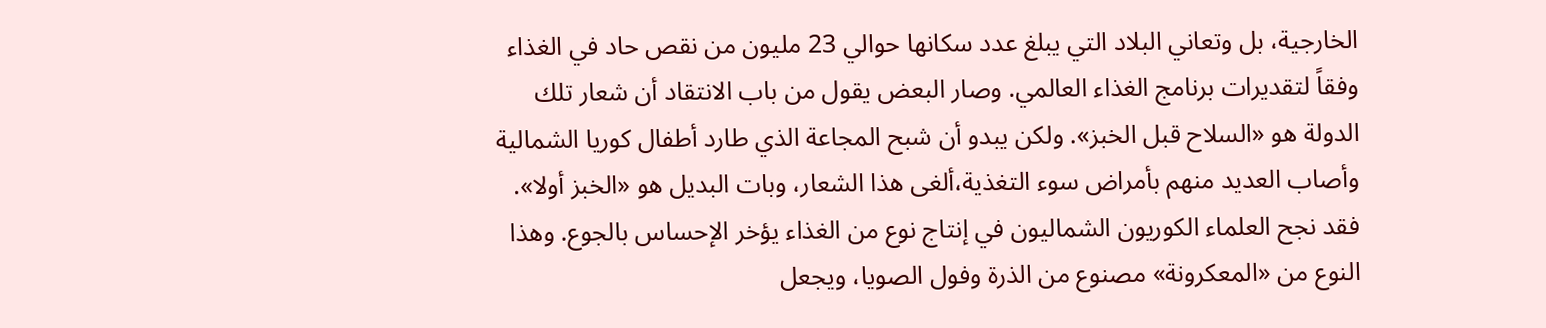الخارجية، بل وتعاني البلاد التي يبلغ عدد سكانها حوالي 23 مليون من نقص حاد في الغذاء وفقاً لتقديرات برنامج الغذاء العالمي. وصار البعض يقول من باب الانتقاد أن شعار تلك الدولة هو «السلاح قبل الخبز». ولكن يبدو أن شبح المجاعة الذي طارد أطفال كوريا الشمالية وأصاب العديد منهم بأمراض سوء التغذية،ألغى هذا الشعار، وبات البديل هو «الخبز أولا».
فقد نجح العلماء الكوريون الشماليون في إنتاج نوع من الغذاء يؤخر الإحساس بالجوع. وهذا النوع من «المعكرونة» مصنوع من الذرة وفول الصويا، ويجعل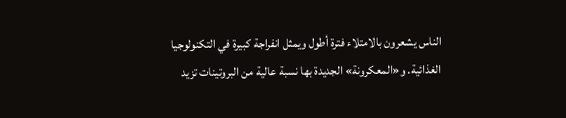الناس يشعرون بالامتلاء فترة أطول ويمثل انفراجة كبيرة في التكنولوجيا الغذائية. و«المعكرونة» الجديدة بها نسبة عالية من البروتينات تزيد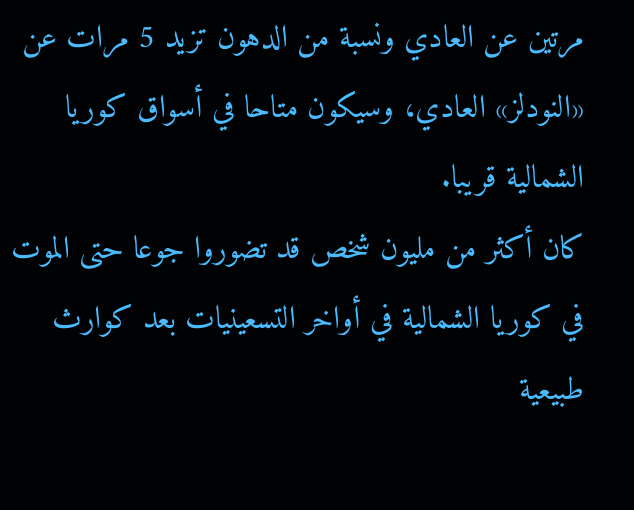مرتين عن العادي ونسبة من الدهون تزيد 5 مرات عن «النودلز» العادي، وسيكون متاحا في أسواق كوريا الشمالية قريبا.
كان أكثر من مليون شخص قد تضوروا جوعا حتى الموت في كوريا الشمالية في أواخر التسعينيات بعد كوارث طبيعية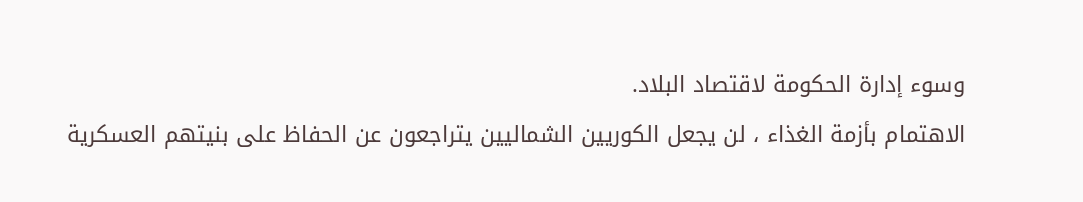وسوء إدارة الحكومة لاقتصاد البلاد.
الاهتمام بأزمة الغذاء ، لن يجعل الكوريين الشماليين يتراجعون عن الحفاظ على بنيتهم العسكرية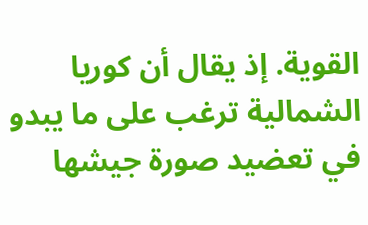القوية. إذ يقال أن كوريا الشمالية ترغب على ما يبدو في تعضيد صورة جيشها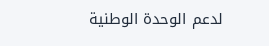لدعم الوحدة الوطنية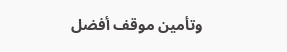وتأمين موقف أفضل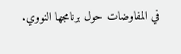في المفاوضات حول برنامجها النووي.